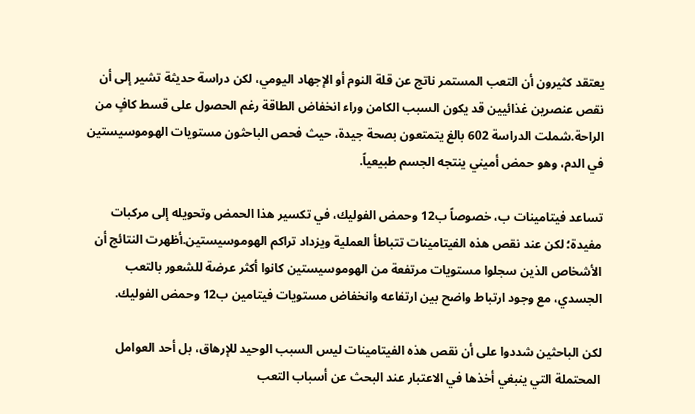يعتقد كثيرون أن التعب المستمر ناتج عن قلة النوم أو الإجهاد اليومي، لكن دراسة حديثة تشير إلى أن نقص عنصرين غذائيين قد يكون السبب الكامن وراء انخفاض الطاقة رغم الحصول على قسط كافٍ من الراحة.شملت الدراسة 602 بالغ يتمتعون بصحة جيدة، حيث فحص الباحثون مستويات الهوموسيستين في الدم، وهو حمض أميني ينتجه الجسم طبيعياً.

تساعد فيتامينات ب، خصوصاً ب12 وحمض الفوليك، في تكسير هذا الحمض وتحويله إلى مركبات مفيدة؛ لكن عند نقص هذه الفيتامينات تتباطأ العملية ويزداد تراكم الهوموسيستين.أظهرت النتائج أن الأشخاص الذين سجلوا مستويات مرتفعة من الهوموسيستين كانوا أكثر عرضة للشعور بالتعب الجسدي، مع وجود ارتباط واضح بين ارتفاعه وانخفاض مستويات فيتامين ب12 وحمض الفوليك.

لكن الباحثين شددوا على أن نقص هذه الفيتامينات ليس السبب الوحيد للإرهاق، بل أحد العوامل المحتملة التي ينبغي أخذها في الاعتبار عند البحث عن أسباب التعب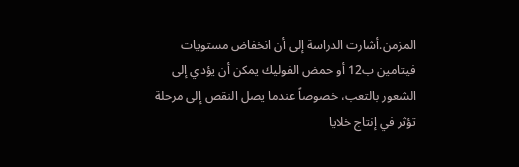المزمن.أشارت الدراسة إلى أن انخفاض مستويات فيتامين ب12 أو حمض الفوليك يمكن أن يؤدي إلى الشعور بالتعب، خصوصاً عندما يصل النقص إلى مرحلة تؤثر في إنتاج خلايا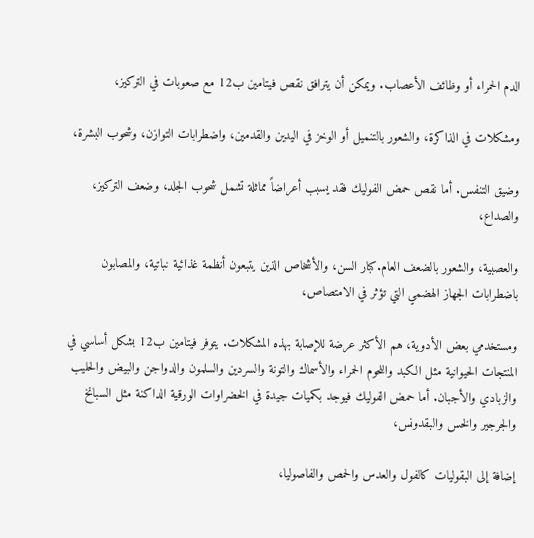الدم الحمراء أو وظائف الأعصاب. ويمكن أن يترافق نقص فيتامين ب12 مع صعوبات في التركيز،

ومشكلات في الذاكرة، والشعور بالتنميل أو الوخز في اليدين والقدمين، واضطرابات التوازن، وشحوب البشرة،

وضيق التنفس. أما نقص حمض الفوليك فقد يسبب أعراضاً مماثلة تشمل شحوب الجلد، وضعف التركيز، والصداع،

والعصبية، والشعور بالضعف العام.كبار السن، والأشخاص الذين يتبعون أنظمة غذائية نباتية، والمصابون باضطرابات الجهاز الهضمي التي تؤثر في الامتصاص،

ومستخدمي بعض الأدوية، هم الأكثر عرضة للإصابة بهذه المشكلات. يتوفر فيتامين ب12 بشكل أساسي في المنتجات الحيوانية مثل الكبد واللحوم الحمراء والأسماك والتونة والسردين والسلمون والدواجن والبيض والحليب والزبادي والأجبان. أما حمض الفوليك فيوجد بكميات جيدة في الخضراوات الورقية الداكنة مثل السبانخ والجرجير والخس والبقدونس،

إضافة إلى البقوليات كالفول والعدس والحمص والفاصوليا،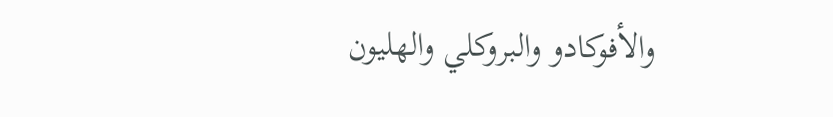والأفوكادو والبروكلي والهليون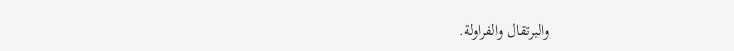والبرتقال والفراولة.